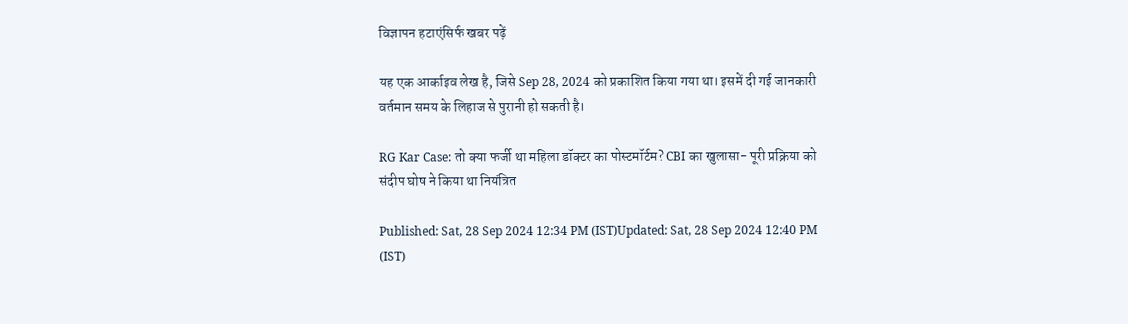विज्ञापन हटाएंसिर्फ खबर पढ़ें

यह एक आर्काइव लेख है, जिसे Sep 28, 2024 को प्रकाशित किया गया था। इसमें दी गई जानकारी वर्तमान समय के लिहाज से पुरानी हो सकती है।

RG Kar Case: तो क्या फर्जी था महिला डॉक्टर का पोस्टमॉर्टम? CBI का खुलासा- पूरी प्रक्रिया को संदीप घोष ने किया था नियंत्रित

Published: Sat, 28 Sep 2024 12:34 PM (IST)Updated: Sat, 28 Sep 2024 12:40 PM (IST)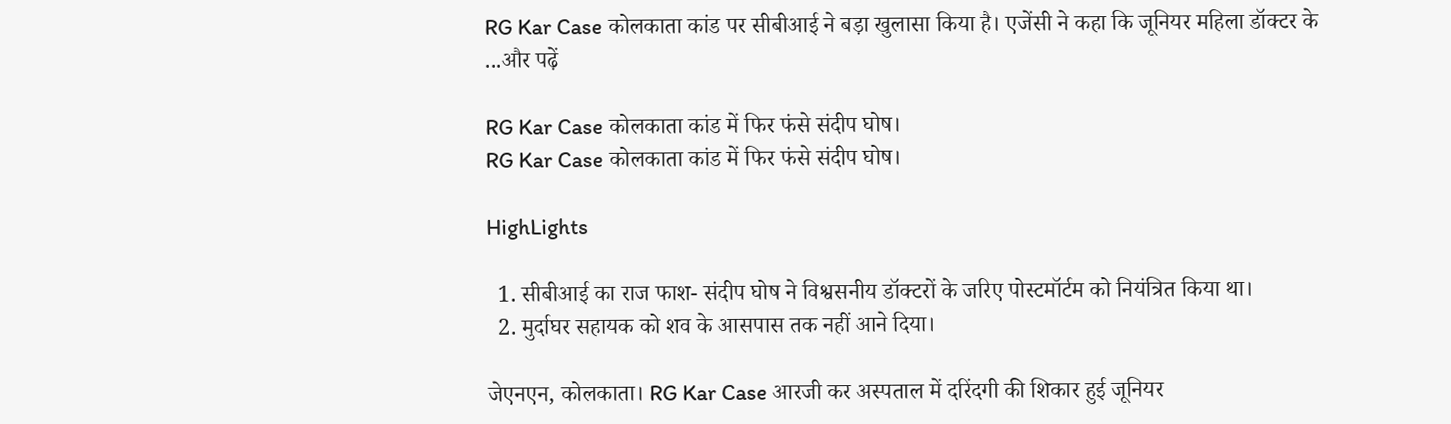RG Kar Case कोलकाता कांड पर सीबीआई ने बड़ा खुलासा किया है। एजेंसी ने कहा कि जूनियर महिला डॉक्टर के ...और पढ़ें

RG Kar Case कोलकाता कांड में फिर फंसे संदीप घोष।
RG Kar Case कोलकाता कांड में फिर फंसे संदीप घोष।

HighLights

  1. सीबीआई का राज फाश- संदीप घोष ने विश्वसनीय डॉक्टरों के जरिए पोस्टमॉर्टम को नियंत्रित किया था।
  2. मुर्दाघर सहायक को शव के आसपास तक नहीं आने दिया।

जेएनएन, कोलकाता। RG Kar Case आरजी कर अस्पताल में दरिंदगी की शिकार हुई जूनियर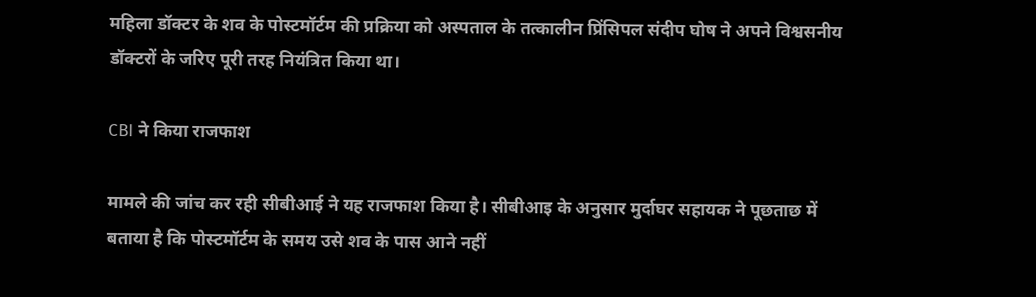महिला डॉक्टर के शव के पोस्टमॉर्टम की प्रक्रिया को अस्पताल के तत्कालीन प्रिंसिपल संदीप घोष ने अपने विश्वसनीय डॉक्टरों के जरिए पूरी तरह नियंत्रित किया था।

CBI ने किया राजफाश

मामले की जांच कर रही सीबीआई ने यह राजफाश किया है। सीबीआइ के अनुसार मुर्दाघर सहायक ने पूछताछ में बताया है कि पोस्टमॉर्टम के समय उसे शव के पास आने नहीं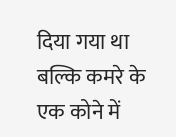दिया गया था बल्कि कमरे के एक कोने में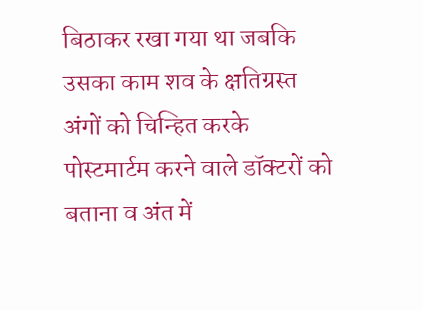बिठाकर रखा गया था जबकि उसका काम शव के क्षतिग्रस्त अंगों को चिन्हित करके पोस्टमार्टम करने वाले डॉक्टरों को बताना व अंत में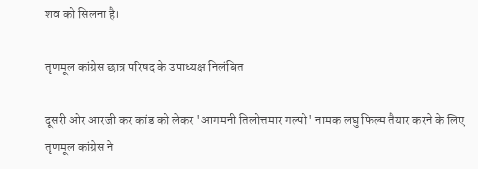शव को सिलना है।

तृणमूल कांग्रेस छात्र परिषद के उपाध्यक्ष निलंबित

दूसरी ओर आरजी कर कांड को लेकर 'आगमनी तिलोत्तमार गल्पो' नामक लघु फिल्म तैयार करने के लिए तृणमूल कांग्रेस ने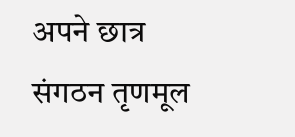अपने छात्र संगठन तृणमूल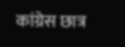कांग्रेस छात्र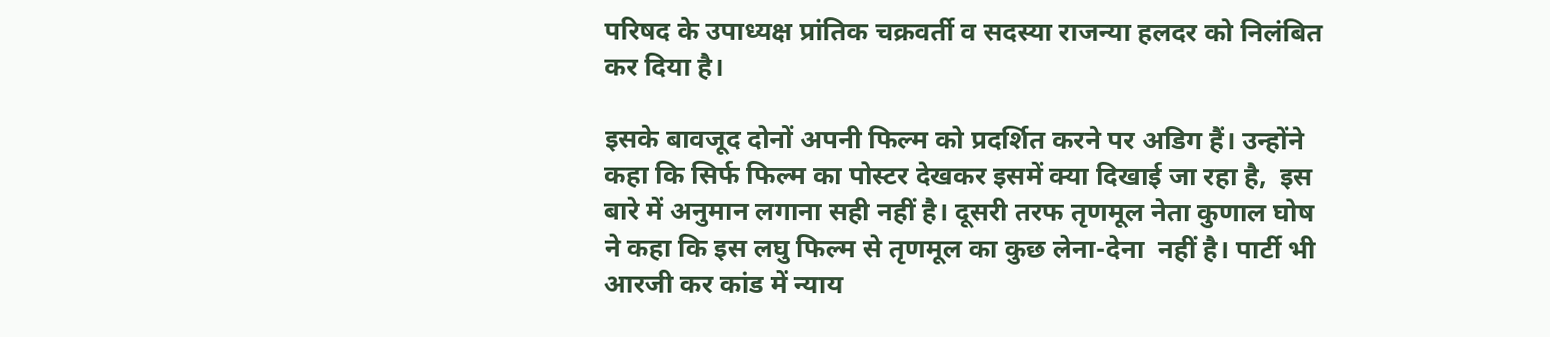परिषद के उपाध्यक्ष प्रांतिक चक्रवर्ती व सदस्या राजन्या हलदर को निलंबित कर दिया है।

इसके बावजूद दोनों अपनी फिल्म को प्रदर्शित करने पर अडिग हैं। उन्होंने कहा कि सिर्फ फिल्म का पोस्टर देखकर इसमें क्या दिखाई जा रहा है,  इस बारे में अनुमान लगाना सही नहीं है। दूसरी तरफ तृणमूल नेता कुणाल घोष ने कहा कि इस लघु फिल्म से तृणमूल का कुछ लेना-देना  नहीं है। पार्टी भी आरजी कर कांड में न्याय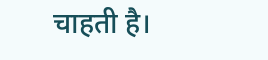चाहती है।